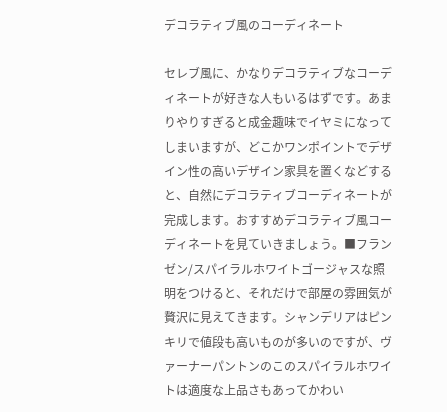デコラティブ風のコーディネート

セレブ風に、かなりデコラティブなコーディネートが好きな人もいるはずです。あまりやりすぎると成金趣味でイヤミになってしまいますが、どこかワンポイントでデザイン性の高いデザイン家具を置くなどすると、自然にデコラティブコーディネートが完成します。おすすめデコラティブ風コーディネートを見ていきましょう。■フランゼン/スパイラルホワイトゴージャスな照明をつけると、それだけで部屋の雰囲気が贅沢に見えてきます。シャンデリアはピンキリで値段も高いものが多いのですが、ヴァーナーパントンのこのスパイラルホワイトは適度な上品さもあってかわい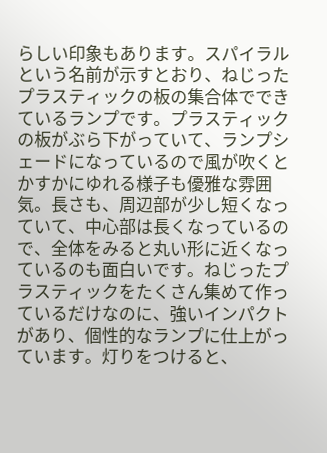らしい印象もあります。スパイラルという名前が示すとおり、ねじったプラスティックの板の集合体でできているランプです。プラスティックの板がぶら下がっていて、ランプシェードになっているので風が吹くとかすかにゆれる様子も優雅な雰囲気。長さも、周辺部が少し短くなっていて、中心部は長くなっているので、全体をみると丸い形に近くなっているのも面白いです。ねじったプラスティックをたくさん集めて作っているだけなのに、強いインパクトがあり、個性的なランプに仕上がっています。灯りをつけると、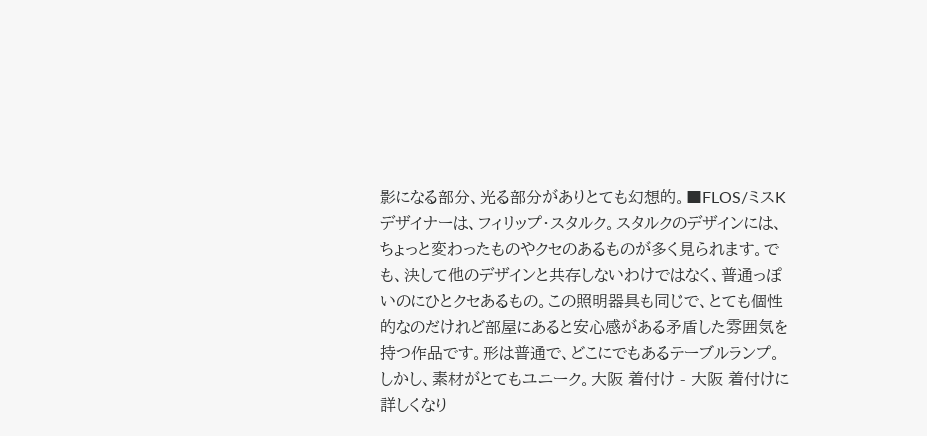影になる部分、光る部分がありとても幻想的。■FLOS/ミスKデザイナーは、フィリップ・スタルク。スタルクのデザインには、ちょっと変わったものやクセのあるものが多く見られます。でも、決して他のデザインと共存しないわけではなく、普通っぽいのにひとクセあるもの。この照明器具も同じで、とても個性的なのだけれど部屋にあると安心感がある矛盾した雰囲気を持つ作品です。形は普通で、どこにでもあるテーブルランプ。しかし、素材がとてもユニーク。大阪 着付け - 大阪 着付けに詳しくなり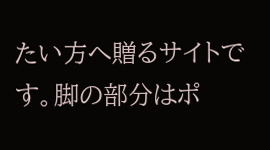たい方へ贈るサイトです。脚の部分はポ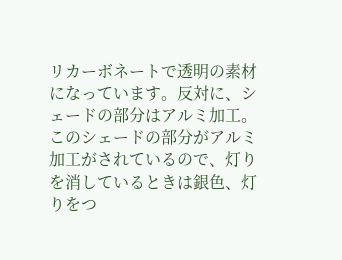リカーボネートで透明の素材になっています。反対に、シェードの部分はアルミ加工。このシェードの部分がアルミ加工がされているので、灯りを消しているときは銀色、灯りをつ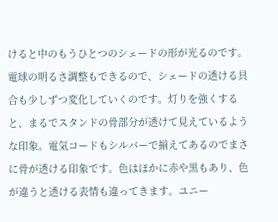けると中のもうひとつのシェードの形が光るのです。電球の明るさ調整もできるので、シェードの透ける具合も少しずつ変化していくのです。灯りを強くすると、まるでスタンドの骨部分が透けて見えているような印象。電気コードもシルバーで揃えてあるのでまさに骨が透ける印象です。色はほかに赤や黒もあり、色が違うと透ける表情も違ってきます。ユニー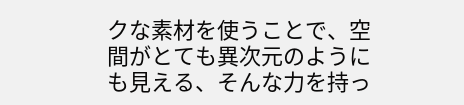クな素材を使うことで、空間がとても異次元のようにも見える、そんな力を持っ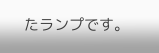たランプです。